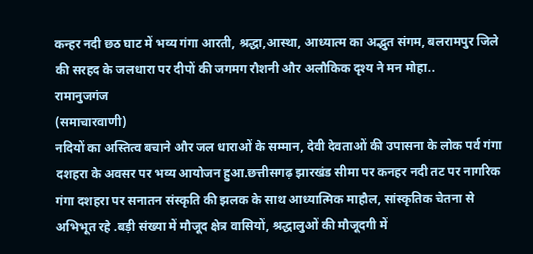कन्हर नदी छठ घाट में भव्य गंगा आरती, श्रद्धा,आस्था, आध्यात्म का अद्भुत संगम, बलरामपुर जिले की सरहद के जलधारा पर दीपों की जगमग रौशनी और अलौकिक दृश्य ने मन मोहा..
रामानुजगंज
(समाचारवाणी)
नदियों का अस्तित्व बचाने और जल धाराओं के सम्मान, देवी देवताओं की उपासना के लोक पर्व गंगा दशहरा के अवसर पर भव्य आयोजन हुआ.छत्तीसगढ़ झारखंड सीमा पर कनहर नदी तट पर नागरिक गंगा दशहरा पर सनातन संस्कृति की झलक के साथ आध्यात्मिक माहौल, सांस्कृतिक चेतना से अभिभूत रहे .बड़ी संख्या में मौजूद क्षेत्र वासियों, श्रद्धालुओं की मौजूदगी में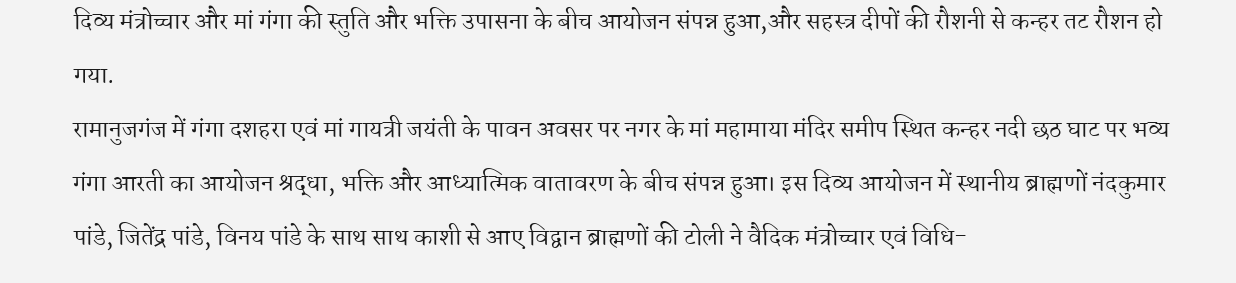दिव्य मंत्रोच्चार और मां गंगा की स्तुति और भक्ति उपासना के बीच आयोजन संपन्न हुआ,और सहस्त्र दीपों की रौशनी से कन्हर तट रौशन हो गया.
रामानुजगंज में गंगा दशहरा एवं मां गायत्री जयंती के पावन अवसर पर नगर के मां महामाया मंदिर समीप स्थित कन्हर नदी छठ घाट पर भव्य गंगा आरती का आयोजन श्रद्धा, भक्ति और आध्यात्मिक वातावरण के बीच संपन्न हुआ। इस दिव्य आयोजन में स्थानीय ब्राह्मणों नंदकुमार पांडे, जितेंद्र पांडे, विनय पांडे के साथ साथ काशी से आए विद्वान ब्राह्मणों की टोली ने वैदिक मंत्रोच्चार एवं विधि-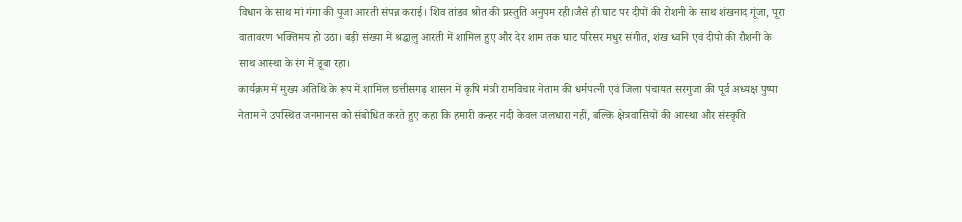विधान के साथ मां गंगा की पूजा आरती संपन्न कराई। शिव तांडव श्रोत की प्रस्तुति अनुपम रही।जैसे ही घाट पर दीपों की रोशनी के साथ शंखनाद गूंजा, पूरा वातावरण भक्तिमय हो उठा। बड़ी संख्या में श्रद्धालु आरती में शामिल हुए और देर शाम तक घाट परिसर मधुर संगीत, शंख ध्वनि एवं दीपो की रौशनी के साथ आस्था के रंग में डूबा रहा।
कार्यक्रम में मुख्य अतिथि के रूप में शामिल छत्तीसगढ़ शासन में कृषि मंत्री रामविचार नेताम की धर्मपत्नी एवं जिला पंचायत सरगुजा की पूर्व अध्यक्ष पुष्पा नेताम ने उपस्थित जनमानस को संबोधित करते हुए कहा कि हमारी कन्हर नदी केवल जलधारा नहीं, बल्कि क्षेत्रवासियों की आस्था और संस्कृति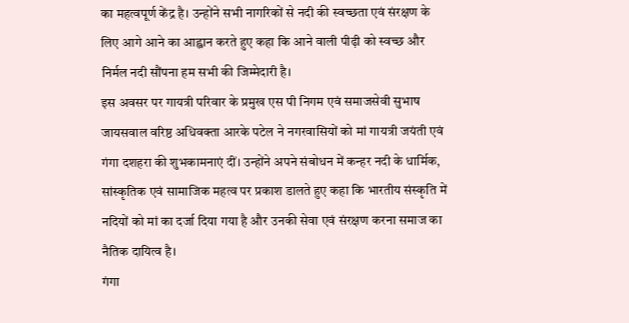का महत्वपूर्ण केंद्र है। उन्होंने सभी नागरिकों से नदी की स्वच्छता एवं संरक्षण के लिए आगे आने का आह्वान करते हुए कहा कि आने वाली पीढ़ी को स्वच्छ और निर्मल नदी सौंपना हम सभी की जिम्मेदारी है।
इस अवसर पर गायत्री परिवार के प्रमुख एस पी निगम एवं समाजसेवी सुभाष जायसवाल वरिष्ठ अधिवक्ता आरके पटेल ने नगरवासियों को मां गायत्री जयंती एवं गंगा दशहरा की शुभकामनाएं दीं। उन्होंने अपने संबोधन में कन्हर नदी के धार्मिक, सांस्कृतिक एवं सामाजिक महत्व पर प्रकाश डालते हुए कहा कि भारतीय संस्कृति में नदियों को मां का दर्जा दिया गया है और उनकी सेवा एवं संरक्षण करना समाज का नैतिक दायित्व है।
गंगा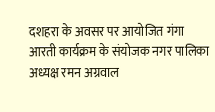दशहरा के अवसर पर आयोजित गंगा आरती कार्यक्रम के संयोजक नगर पालिका अध्यक्ष रमन अग्रवाल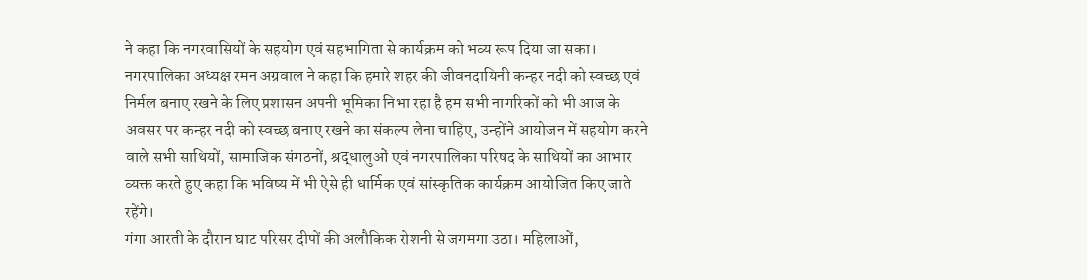ने कहा कि नगरवासियों के सहयोग एवं सहभागिता से कार्यक्रम को भव्य रूप दिया जा सका। नगरपालिका अध्यक्ष रमन अग्रवाल ने कहा कि हमारे शहर की जीवनदायिनी कन्हर नदी को स्वच्छ एवं निर्मल बनाए रखने के लिए प्रशासन अपनी भूमिका निभा रहा है हम सभी नागरिकों को भी आज के अवसर पर कन्हर नदी को स्वच्छ बनाए रखने का संकल्प लेना चाहिए, उन्होंने आयोजन में सहयोग करने वाले सभी साथियों, सामाजिक संगठनों, श्रद्धालुओं एवं नगरपालिका परिषद के साथियों का आभार व्यक्त करते हुए कहा कि भविष्य में भी ऐसे ही धार्मिक एवं सांस्कृतिक कार्यक्रम आयोजित किए जाते रहेंगे।
गंगा आरती के दौरान घाट परिसर दीपों की अलौकिक रोशनी से जगमगा उठा। महिलाओं,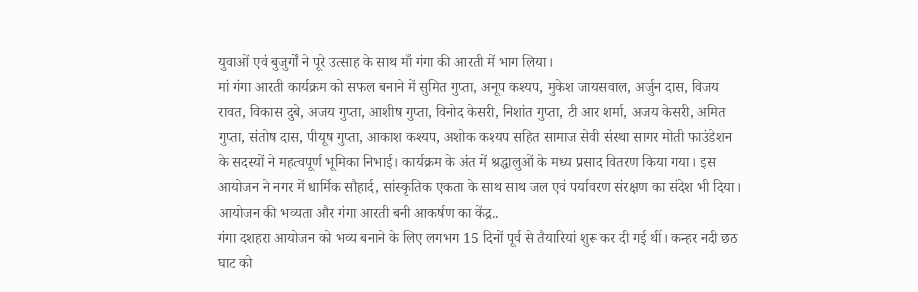युवाओं एवं बुजुर्गों ने पूरे उत्साह के साथ माँ गंगा की आरती में भाग लिया।
मां गंगा आरती कार्यक्रम को सफल बनाने में सुमित गुप्ता, अनूप कश्यप, मुकेश जायसवाल, अर्जुन दास, विजय रावत, विकास दुबे, अजय गुप्ता, आशीष गुप्ता, विनोद केसरी, निशांत गुप्ता, टी आर शर्मा, अजय केसरी, अमित गुप्ता, संतोष दास, पीयूष गुप्ता, आकाश कश्यप, अशोक कश्यप सहित सामाज सेवी संस्था सागर मोती फाउंडेशन के सदस्यों ने महत्वपूर्ण भूमिका निभाई। कार्यक्रम के अंत में श्रद्धालुओं के मध्य प्रसाद वितरण किया गया। इस आयोजन ने नगर में धार्मिक सौहार्द, सांस्कृतिक एकता के साथ साथ जल एवं पर्यावरण संरक्षण का संदेश भी दिया।
आयोजन की भव्यता और गंगा आरती बनी आकर्षण का केंद्र..
गंगा दशहरा आयोजन को भव्य बनाने के लिए लगभग 15 दिनों पूर्व से तैयारियां शुरू कर दी गई थीं। कन्हर नदी छठ घाट को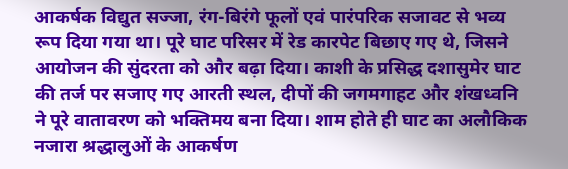आकर्षक विद्युत सज्जा, रंग-बिरंगे फूलों एवं पारंपरिक सजावट से भव्य रूप दिया गया था। पूरे घाट परिसर में रेड कारपेट बिछाए गए थे, जिसने आयोजन की सुंदरता को और बढ़ा दिया। काशी के प्रसिद्ध दशासुमेर घाट की तर्ज पर सजाए गए आरती स्थल, दीपों की जगमगाहट और शंखध्वनि ने पूरे वातावरण को भक्तिमय बना दिया। शाम होते ही घाट का अलौकिक नजारा श्रद्धालुओं के आकर्षण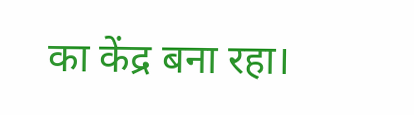का केंद्र बना रहा।